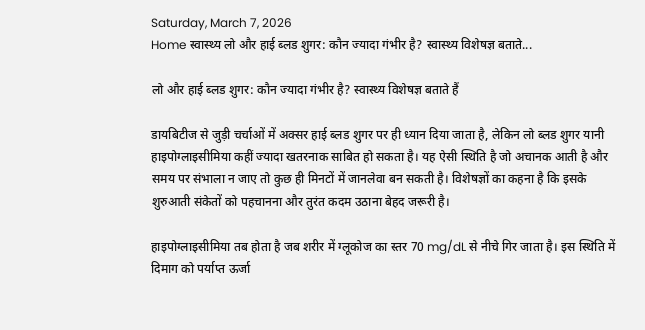Saturday, March 7, 2026
Home स्वास्थ्य लो और हाई ब्लड शुगर: कौन ज्यादा गंभीर है? स्वास्थ्य विशेषज्ञ बताते...

लो और हाई ब्लड शुगर: कौन ज्यादा गंभीर है? स्वास्थ्य विशेषज्ञ बताते हैं

डायबिटीज से जुड़ी चर्चाओं में अक्सर हाई ब्लड शुगर पर ही ध्यान दिया जाता है, लेकिन लो ब्लड शुगर यानी हाइपोग्लाइसीमिया कहीं ज्यादा खतरनाक साबित हो सकता है। यह ऐसी स्थिति है जो अचानक आती है और समय पर संभाला न जाए तो कुछ ही मिनटों में जानलेवा बन सकती है। विशेषज्ञों का कहना है कि इसके शुरुआती संकेतों को पहचानना और तुरंत कदम उठाना बेहद जरूरी है।

हाइपोग्लाइसीमिया तब होता है जब शरीर में ग्लूकोज का स्तर 70 mg/dL से नीचे गिर जाता है। इस स्थिति में दिमाग को पर्याप्त ऊर्जा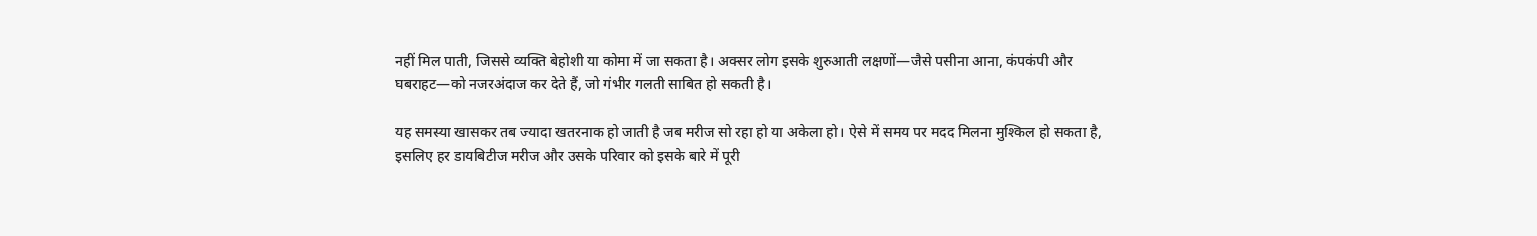नहीं मिल पाती, जिससे व्यक्ति बेहोशी या कोमा में जा सकता है। अक्सर लोग इसके शुरुआती लक्षणों—जैसे पसीना आना, कंपकंपी और घबराहट—को नजरअंदाज कर देते हैं, जो गंभीर गलती साबित हो सकती है।

यह समस्या खासकर तब ज्यादा खतरनाक हो जाती है जब मरीज सो रहा हो या अकेला हो। ऐसे में समय पर मदद मिलना मुश्किल हो सकता है, इसलिए हर डायबिटीज मरीज और उसके परिवार को इसके बारे में पूरी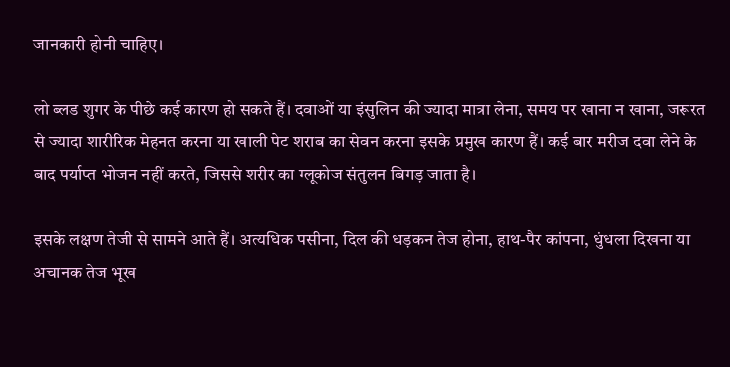जानकारी होनी चाहिए।

लो ब्लड शुगर के पीछे कई कारण हो सकते हैं। दवाओं या इंसुलिन की ज्यादा मात्रा लेना, समय पर खाना न खाना, जरूरत से ज्यादा शारीरिक मेहनत करना या खाली पेट शराब का सेवन करना इसके प्रमुख कारण हैं। कई बार मरीज दवा लेने के बाद पर्याप्त भोजन नहीं करते, जिससे शरीर का ग्लूकोज संतुलन बिगड़ जाता है।

इसके लक्षण तेजी से सामने आते हैं। अत्यधिक पसीना, दिल की धड़कन तेज होना, हाथ-पैर कांपना, धुंधला दिखना या अचानक तेज भूख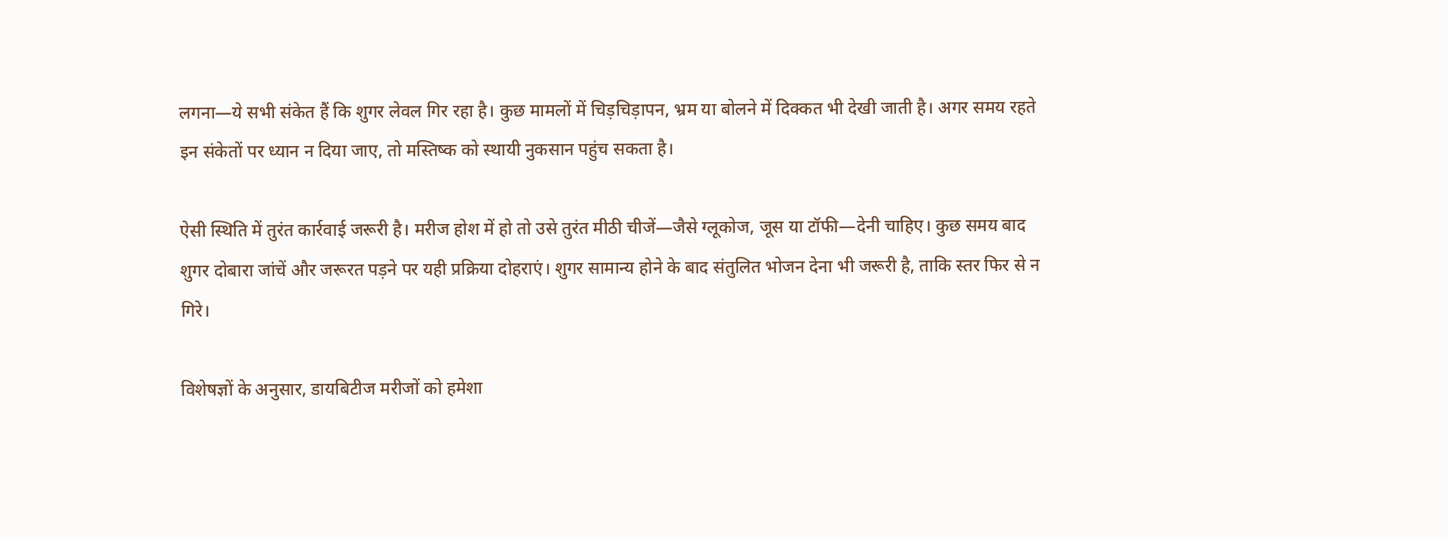लगना—ये सभी संकेत हैं कि शुगर लेवल गिर रहा है। कुछ मामलों में चिड़चिड़ापन, भ्रम या बोलने में दिक्कत भी देखी जाती है। अगर समय रहते इन संकेतों पर ध्यान न दिया जाए, तो मस्तिष्क को स्थायी नुकसान पहुंच सकता है।

ऐसी स्थिति में तुरंत कार्रवाई जरूरी है। मरीज होश में हो तो उसे तुरंत मीठी चीजें—जैसे ग्लूकोज, जूस या टॉफी—देनी चाहिए। कुछ समय बाद शुगर दोबारा जांचें और जरूरत पड़ने पर यही प्रक्रिया दोहराएं। शुगर सामान्य होने के बाद संतुलित भोजन देना भी जरूरी है, ताकि स्तर फिर से न गिरे।

विशेषज्ञों के अनुसार, डायबिटीज मरीजों को हमेशा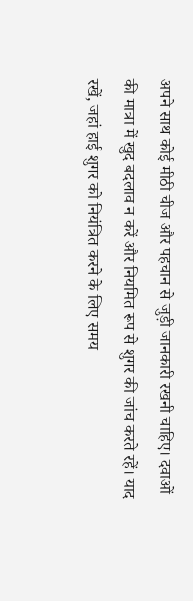अपने साथ कोई मीठी चीज और पहचान से जुड़ी जानकारी रखनी चाहिए। दवाओं की मात्रा में खुद बदलाव न करें और नियमित रूप से शुगर की जांच करते रहें। याद रखें, जहां हाई शुगर को नियंत्रित करने के लिए समय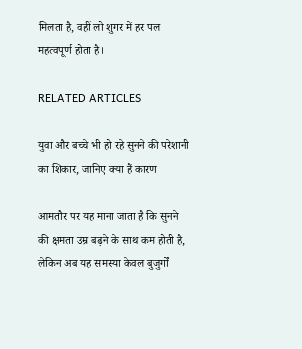मिलता है, वहीं लो शुगर में हर पल महत्वपूर्ण होता है।

RELATED ARTICLES

युवा और बच्चे भी हो रहे सुनने की परेशानी का शिकार, जानिए क्या हैं कारण

आमतौर पर यह माना जाता है कि सुनने की क्षमता उम्र बढ़ने के साथ कम होती है, लेकिन अब यह समस्या केवल बुजुर्गों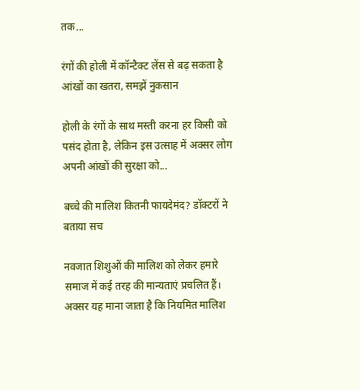तक...

रंगों की होली में कॉन्टैक्ट लेंस से बढ़ सकता है आंखों का खतरा, समझें नुकसान

होली के रंगों के साथ मस्ती करना हर किसी को पसंद होता है, लेकिन इस उत्साह में अक्सर लोग अपनी आंखों की सुरक्षा को...

बच्चे की मालिश कितनी फायदेमंद? डॉक्टरों ने बताया सच

नवजात शिशुओं की मालिश को लेकर हमारे समाज में कई तरह की मान्यताएं प्रचलित हैं। अक्सर यह माना जाता है कि नियमित मालिश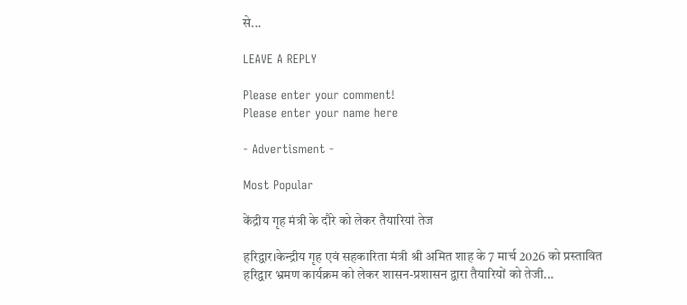से...

LEAVE A REPLY

Please enter your comment!
Please enter your name here

- Advertisment -

Most Popular

केंद्रीय गृह मंत्री के दौरे को लेकर तैयारियां तेज

हरिद्वार।केन्द्रीय गृह एवं सहकारिता मंत्री श्री अमित शाह के 7 मार्च 2026 को प्रस्तावित हरिद्वार भ्रमण कार्यक्रम को लेकर शासन-प्रशासन द्वारा तैयारियों को तेजी...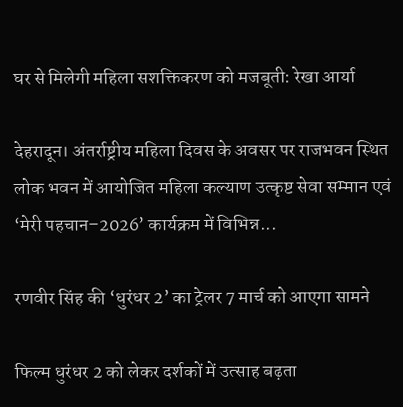घर से मिलेगी महिला सशक्तिकरण को मजबूती: रेखा आर्या

देहरादून। अंतर्राष्ट्रीय महिला दिवस के अवसर पर राजभवन स्थित लोक भवन में आयोजित महिला कल्याण उत्कृष्ट सेवा सम्मान एवं ‘मेरी पहचान–2026’ कार्यक्रम में विभिन्न...

रणवीर सिंह की ‘धुरंधर 2’ का ट्रेलर 7 मार्च को आएगा सामने

फिल्म धुरंधर 2 को लेकर दर्शकों में उत्साह बढ़ता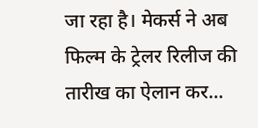जा रहा है। मेकर्स ने अब फिल्म के ट्रेलर रिलीज की तारीख का ऐलान कर...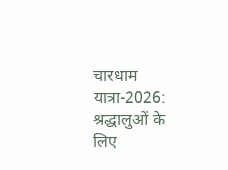चारधाम यात्रा-2026: श्रद्धालुओं के लिए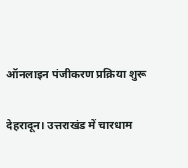ऑनलाइन पंजीकरण प्रक्रिया शुरू

देहरादून। उत्तराखंड में चारधाम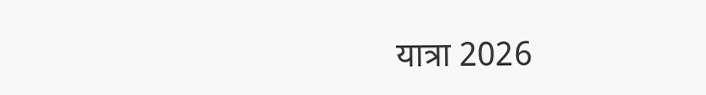यात्रा 2026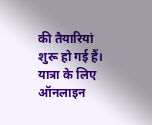की तैयारियां शुरू हो गई हैं। यात्रा के लिए ऑनलाइन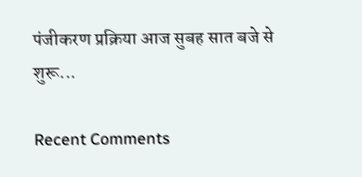पंजीकरण प्रक्रिया आज सुबह सात बजे से शुरू...

Recent Comments